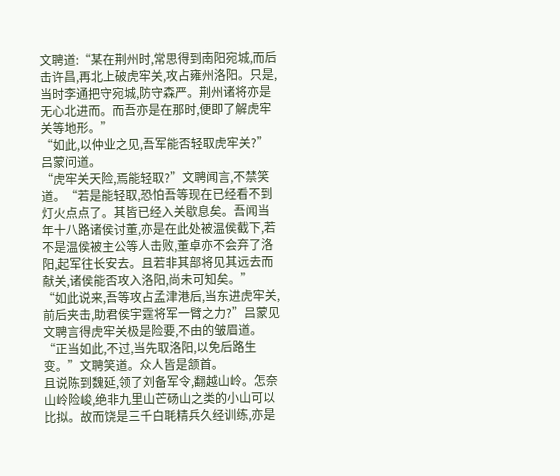文聘道:“某在荆州时,常思得到南阳宛城,而后击许昌,再北上破虎牢关,攻占雍州洛阳。只是,当时李通把守宛城,防守森严。荆州诸将亦是无心北进而。而吾亦是在那时,便即了解虎牢关等地形。”
“如此,以仲业之见,吾军能否轻取虎牢关?”吕蒙问道。
“虎牢关天险,焉能轻取?”文聘闻言,不禁笑道。“若是能轻取,恐怕吾等现在已经看不到灯火点点了。其皆已经入关歇息矣。吾闻当年十八路诸侯讨董,亦是在此处被温侯截下,若不是温侯被主公等人击败,董卓亦不会弃了洛阳,起军往长安去。且若非其部将见其远去而献关,诸侯能否攻入洛阳,尚未可知矣。”
“如此说来,吾等攻占孟津港后,当东进虎牢关,前后夹击,助君侯宇霆将军一臂之力?”吕蒙见文聘言得虎牢关极是险要,不由的皱眉道。
“正当如此,不过,当先取洛阳,以免后路生变。”文聘笑道。众人皆是颔首。
且说陈到魏延,领了刘备军令,翻越山岭。怎奈山岭险峻,绝非九里山芒砀山之类的小山可以比拟。故而饶是三千白毦精兵久经训练,亦是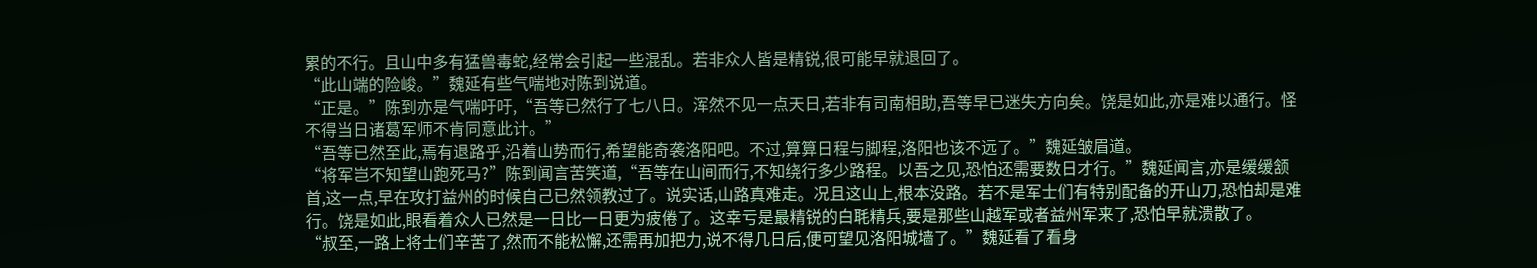累的不行。且山中多有猛兽毒蛇,经常会引起一些混乱。若非众人皆是精锐,很可能早就退回了。
“此山端的险峻。”魏延有些气喘地对陈到说道。
“正是。”陈到亦是气喘吁吁,“吾等已然行了七八日。浑然不见一点天日,若非有司南相助,吾等早已迷失方向矣。饶是如此,亦是难以通行。怪不得当日诸葛军师不肯同意此计。”
“吾等已然至此,焉有退路乎,沿着山势而行,希望能奇袭洛阳吧。不过,算算日程与脚程,洛阳也该不远了。”魏延皱眉道。
“将军岂不知望山跑死马?”陈到闻言苦笑道,“吾等在山间而行,不知绕行多少路程。以吾之见,恐怕还需要数日才行。”魏延闻言,亦是缓缓颔首,这一点,早在攻打益州的时候自己已然领教过了。说实话,山路真难走。况且这山上,根本没路。若不是军士们有特别配备的开山刀,恐怕却是难行。饶是如此,眼看着众人已然是一日比一日更为疲倦了。这幸亏是最精锐的白毦精兵,要是那些山越军或者益州军来了,恐怕早就溃散了。
“叔至,一路上将士们辛苦了,然而不能松懈,还需再加把力,说不得几日后,便可望见洛阳城墙了。”魏延看了看身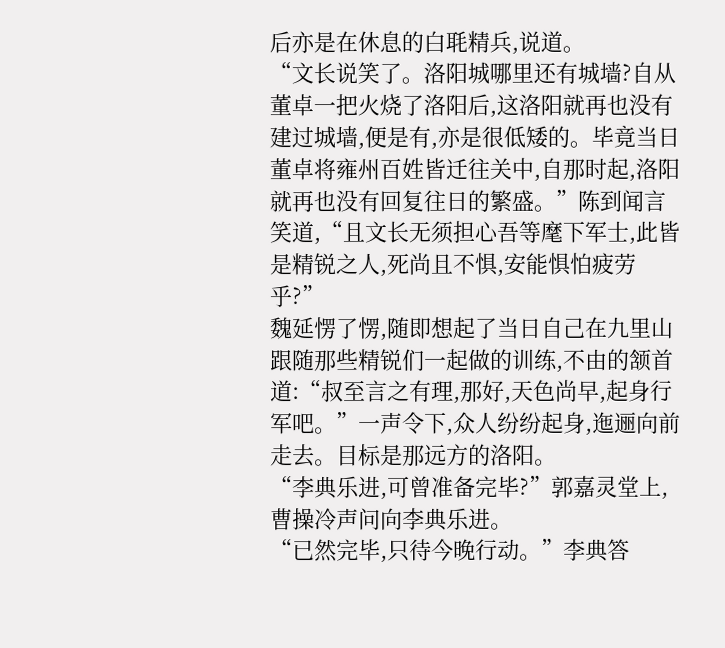后亦是在休息的白毦精兵,说道。
“文长说笑了。洛阳城哪里还有城墙?自从董卓一把火烧了洛阳后,这洛阳就再也没有建过城墙,便是有,亦是很低矮的。毕竟当日董卓将雍州百姓皆迁往关中,自那时起,洛阳就再也没有回复往日的繁盛。”陈到闻言笑道,“且文长无须担心吾等麾下军士,此皆是精锐之人,死尚且不惧,安能惧怕疲劳乎?”
魏延愣了愣,随即想起了当日自己在九里山跟随那些精锐们一起做的训练,不由的颔首道:“叔至言之有理,那好,天色尚早,起身行军吧。”一声令下,众人纷纷起身,迤逦向前走去。目标是那远方的洛阳。
“李典乐进,可曾准备完毕?”郭嘉灵堂上,曹操冷声问向李典乐进。
“已然完毕,只待今晚行动。”李典答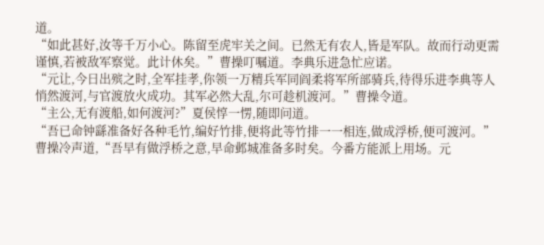道。
“如此甚好,汝等千万小心。陈留至虎牢关之间。已然无有农人,皆是军队。故而行动更需谨慎,若被敌军察觉。此计休矣。”曹操叮嘱道。李典乐进急忙应诺。
“元让,今日出殡之时,全军挂孝,你领一万精兵军同阎柔将军所部骑兵,待得乐进李典等人悄然渡河,与官渡放火成功。其军必然大乱,尔可趁机渡河。”曹操令道。
“主公,无有渡船,如何渡河?”夏侯惇一愣,随即问道。
“吾已命钟繇准备好各种毛竹,编好竹排,便将此等竹排一一相连,做成浮桥,便可渡河。”曹操冷声道,“吾早有做浮桥之意,早命邺城准备多时矣。今番方能派上用场。元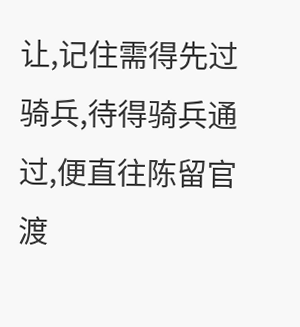让,记住需得先过骑兵,待得骑兵通过,便直往陈留官渡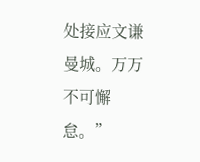处接应文谦曼城。万万不可懈怠。”